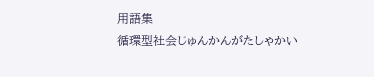用語集
循環型社会じゅんかんがたしゃかい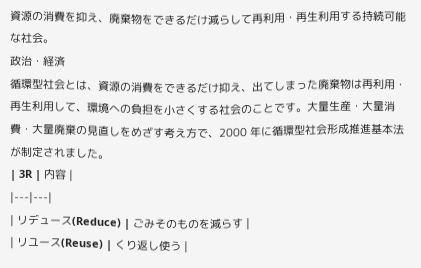資源の消費を抑え、廃棄物をできるだけ減らして再利用・再生利用する持続可能な社会。
政治・経済
循環型社会とは、資源の消費をできるだけ抑え、出てしまった廃棄物は再利用・再生利用して、環境への負担を小さくする社会のことです。大量生産・大量消費・大量廃棄の見直しをめざす考え方で、2000 年に循環型社会形成推進基本法が制定されました。
| 3R | 内容 |
|---|---|
| リデュース(Reduce) | ごみそのものを減らす |
| リユース(Reuse) | くり返し使う |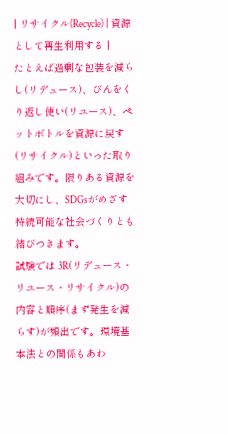| リサイクル(Recycle) | 資源として再生利用する |
たとえば過剰な包装を減らし(リデュース)、びんをくり返し使い(リユース)、ペットボトルを資源に戻す(リサイクル)といった取り組みです。限りある資源を大切にし、SDGsがめざす持続可能な社会づくりとも結びつきます。
試験では 3R(リデュース・リユース・リサイクル)の内容と順序(まず発生を減らす)が頻出です。環境基本法との関係もあわ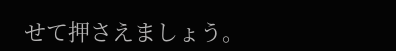せて押さえましょう。